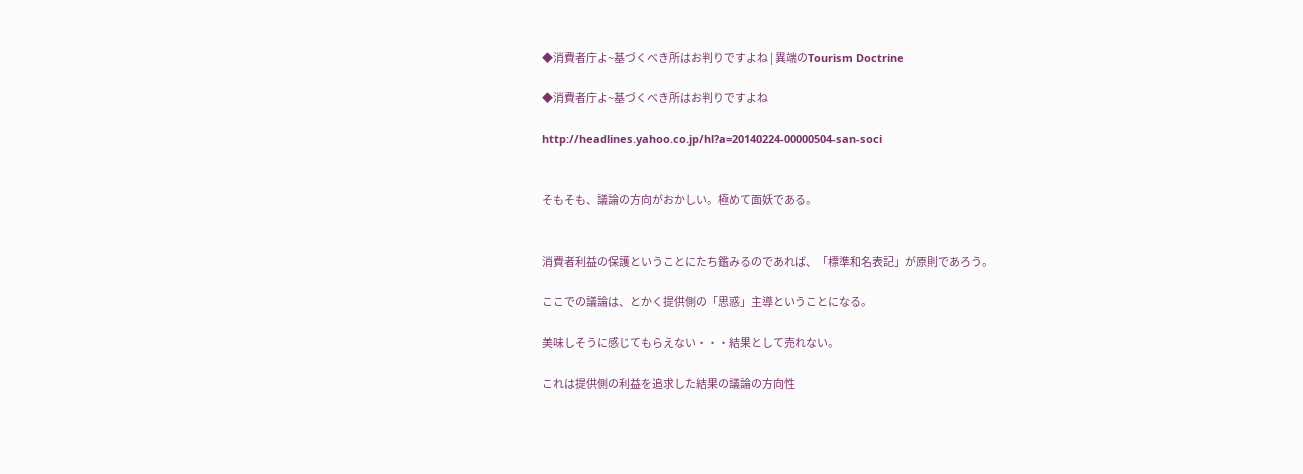◆消費者庁よ~基づくべき所はお判りですよね | 異端のTourism Doctrine

◆消費者庁よ~基づくべき所はお判りですよね

http://headlines.yahoo.co.jp/hl?a=20140224-00000504-san-soci


そもそも、議論の方向がおかしい。極めて面妖である。


消費者利益の保護ということにたち鑑みるのであれば、「標準和名表記」が原則であろう。

ここでの議論は、とかく提供側の「思惑」主導ということになる。

美味しそうに感じてもらえない・・・結果として売れない。

これは提供側の利益を追求した結果の議論の方向性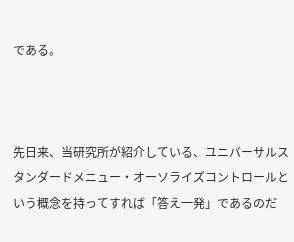である。



先日来、当研究所が紹介している、ユニバーサルスタンダードメニュー・オーソライズコントロールという概念を持ってすれば「答え一発」であるのだ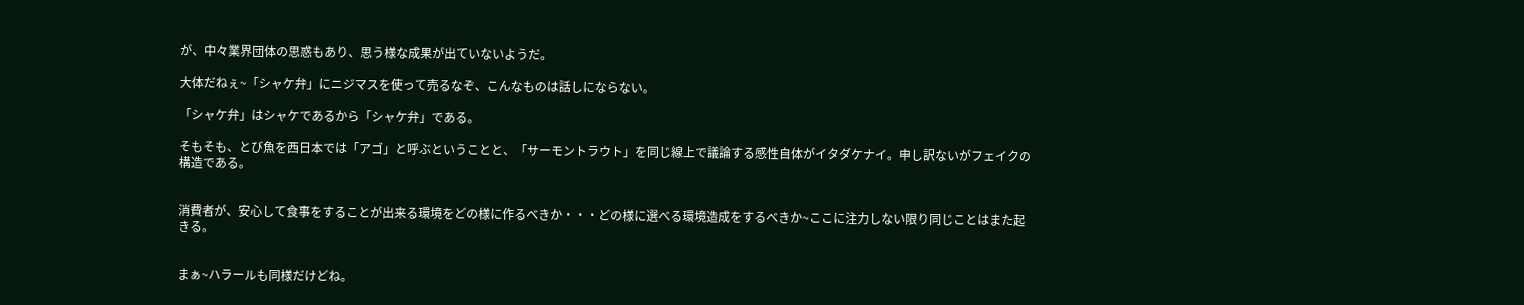が、中々業界団体の思惑もあり、思う様な成果が出ていないようだ。

大体だねぇ~「シャケ弁」にニジマスを使って売るなぞ、こんなものは話しにならない。

「シャケ弁」はシャケであるから「シャケ弁」である。

そもそも、とび魚を西日本では「アゴ」と呼ぶということと、「サーモントラウト」を同じ線上で議論する感性自体がイタダケナイ。申し訳ないがフェイクの構造である。


消費者が、安心して食事をすることが出来る環境をどの様に作るべきか・・・どの様に選べる環境造成をするべきか~ここに注力しない限り同じことはまた起きる。


まぁ~ハラールも同様だけどね。